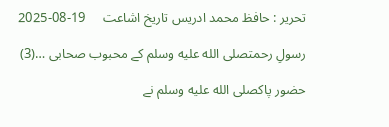تحریر : حافظ محمد ادریس تاریخ اشاعت     19-08-2025

رسولِ رحمتصلى الله عليه وسلم کے محبوب صحابی …(3)

حضور پاکصلى الله عليه وسلم نے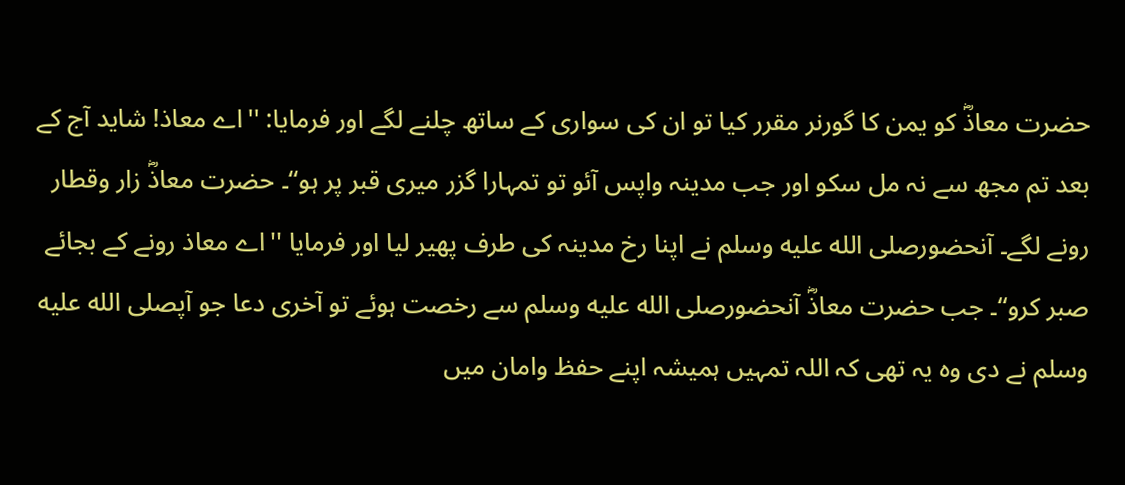حضرت معاذؓ کو یمن کا گورنر مقرر کیا تو ان کی سواری کے ساتھ چلنے لگے اور فرمایا: ''اے معاذ! شاید آج کے بعد تم مجھ سے نہ مل سکو اور جب مدینہ واپس آئو تو تمہارا گزر میری قبر پر ہو‘‘۔ حضرت معاذؓ زار وقطار رونے لگے۔ آنحضورصلى الله عليه وسلم نے اپنا رخ مدینہ کی طرف پھیر لیا اور فرمایا ''اے معاذ رونے کے بجائے صبر کرو‘‘۔ جب حضرت معاذؓ آنحضورصلى الله عليه وسلم سے رخصت ہوئے تو آخری دعا جو آپصلى الله عليه وسلم نے دی وہ یہ تھی کہ اللہ تمہیں ہمیشہ اپنے حفظ وامان میں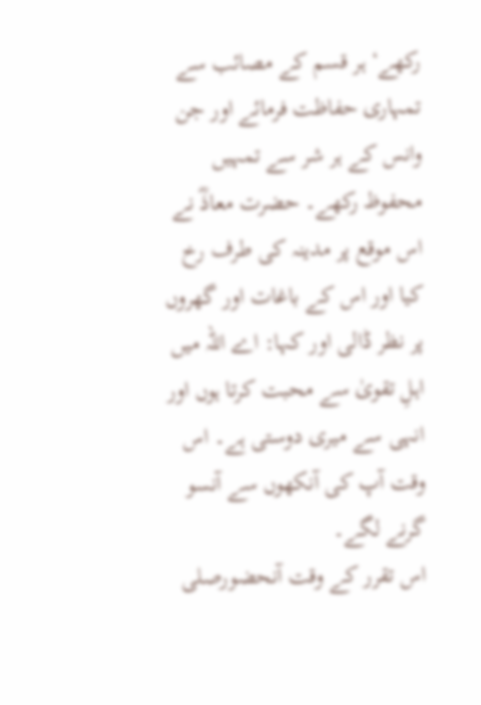رکھے‘ ہر قسم کے مصائب سے تمہاری حفاظت فرمائے اور جن وانس کے ہر شر سے تمہیں محفوظ رکھے۔ حضرت معاذؓ نے اس موقع پر مدینہ کی طرف رخ کیا اور اس کے باغات اور گھروں پر نظر ڈالی اور کہا: اے اللہ میں اہلِ تقویٰ سے محبت کرتا ہوں اور انہی سے میری دوستی ہے۔ اس وقت آپ کی آنکھوں سے آنسو گرنے لگے۔
اس تقرر کے وقت آنحضورصلى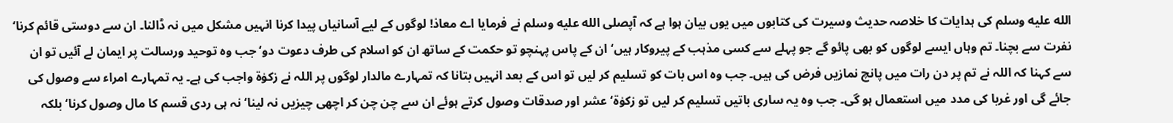الله عليه وسلم کی ہدایات کا خلاصہ حدیث وسیرت کی کتابوں میں یوں بیان ہوا ہے کہ آپصلى الله عليه وسلم نے فرمایا اے معاذ! لوگوں کے لیے آسانیاں پیدا کرنا انہیں مشکل میں نہ ڈالنا۔ ان سے دوستی قائم کرنا‘ نفرت سے بچنا۔ تم وہاں ایسے لوگوں کو بھی پائو گے جو پہلے سے کسی مذہب کے پیروکار ہیں‘ ان کے پاس پہنچو تو حکمت کے ساتھ ان کو اسلام کی طرف دعوت دو‘ جب وہ توحید ورسالت پر ایمان لے آئیں تو ان سے کہنا کہ اللہ نے تم پر دن رات میں پانچ نمازیں فرض کی ہیں۔ جب وہ اس بات کو تسلیم کر لیں تو اس کے بعد انہیں بتانا کہ تمہارے مالدار لوگوں پر اللہ نے زکوٰۃ واجب کی ہے۔ یہ تمہارے امراء سے وصول کی جائے گی اور غربا کی مدد میں استعمال ہو گی۔ جب وہ یہ ساری باتیں تسلیم کر لیں تو زکوٰۃ‘ عشر اور صدقات وصول کرتے ہوئے ان سے چن چن کر اچھی چیزیں نہ لینا‘ نہ ہی ردی قسم کا مال وصول کرنا‘ بلکہ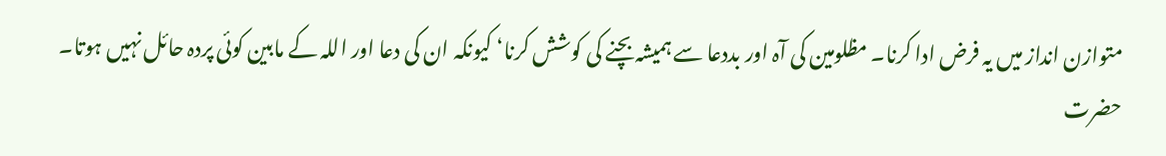متوازن انداز میں یہ فرض ادا کرنا۔ مظلومین کی آہ اور بددعا سے ہمیشہ بچنے کی کوشش کرنا‘ کیونکہ ان کی دعا اور اللہ کے مابین کوئی پردہ حائل نہیں ہوتا۔
حضرت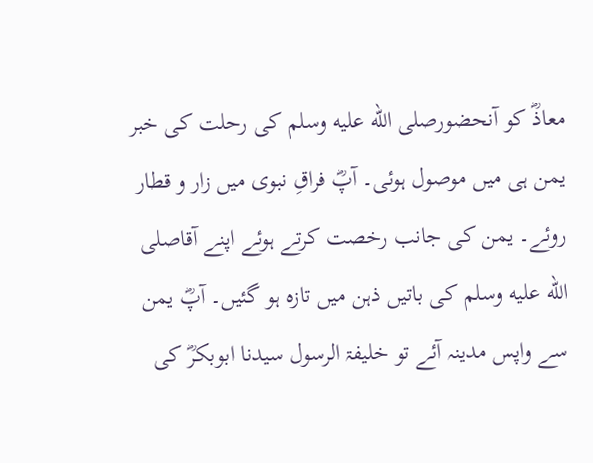معاذؓ کو آنحضورصلى الله عليه وسلم کی رحلت کی خبر یمن ہی میں موصول ہوئی۔ آپؓ فراقِ نبوی میں زار و قطار روئے۔ یمن کی جانب رخصت کرتے ہوئے اپنے آقاصلى الله عليه وسلم کی باتیں ذہن میں تازہ ہو گئیں۔ آپؓ یمن سے واپس مدینہ آئے تو خلیفۃ الرسول سیدنا ابوبکرؓ کی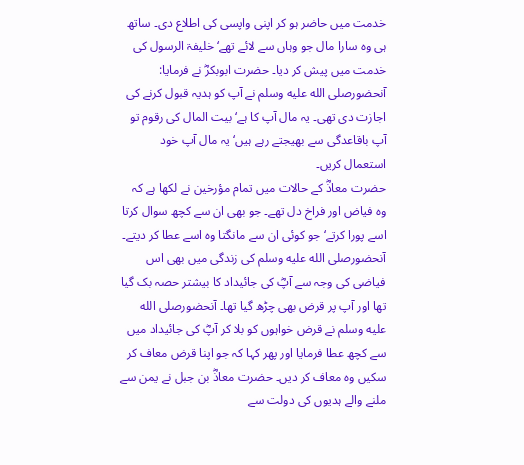خدمت میں حاضر ہو کر اپنی واپسی کی اطلاع دی۔ ساتھ ہی وہ سارا مال جو وہاں سے لائے تھے‘ خلیفۃ الرسول کی خدمت میں پیش کر دیا۔ حضرت ابوبکرؓ نے فرمایا: آنحضورصلى الله عليه وسلم نے آپ کو ہدیہ قبول کرنے کی اجازت دی تھی۔ یہ مال آپ کا ہے‘ بیت المال کی رقوم تو آپ باقاعدگی سے بھیجتے رہے ہیں‘ یہ مال آپ خود استعمال کریں۔
حضرت معاذؓ کے حالات میں تمام مؤرخین نے لکھا ہے کہ وہ فیاض اور فراخ دل تھے۔ جو بھی ان سے کچھ سوال کرتا اسے پورا کرتے‘ جو کوئی ان سے مانگتا وہ اسے عطا کر دیتے۔ آنحضورصلى الله عليه وسلم کی زندگی میں بھی اس فیاضی کی وجہ سے آپؓ کی جائیداد کا بیشتر حصہ بک گیا تھا اور آپ پر قرض بھی چڑھ گیا تھا۔ آنحضورصلى الله عليه وسلم نے قرض خواہوں کو بلا کر آپؓ کی جائیداد میں سے کچھ عطا فرمایا اور پھر کہا کہ جو اپنا قرض معاف کر سکیں وہ معاف کر دیں۔ حضرت معاذؓ بن جبل نے یمن سے ملنے والے ہدیوں کی دولت سے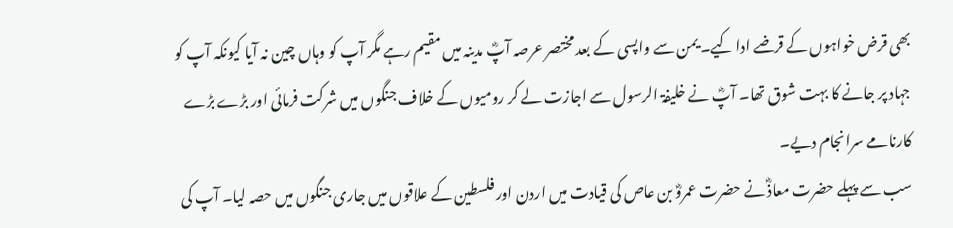بھی قرض خواہوں کے قرضے ادا کیے۔ یمن سے واپسی کے بعد مختصر عرصہ آپؓ مدینہ میں مقیم رہے مگر آپ کو وہاں چین نہ آیا کیونکہ آپ کو جہاد پر جانے کا بہت شوق تھا۔ آپؓ نے خلیفۃ الرسول سے اجازت لے کر رومیوں کے خلاف جنگوں میں شرکت فرمائی اور بڑے بڑے کارنامے سرانجام دیے۔
سب سے پہلے حضرت معاذؓ نے حضرت عمروؓ بن عاص کی قیادت میں اردن اور فلسطین کے علاقوں میں جاری جنگوں میں حصہ لیا۔ آپ کی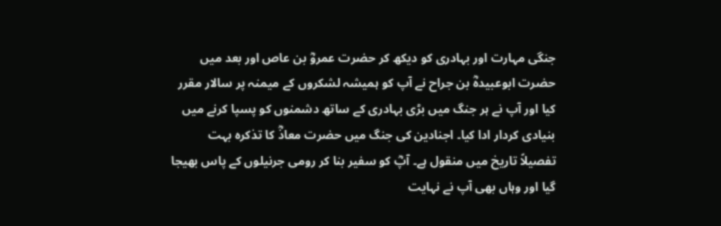جنگی مہارت اور بہادری کو دیکھ کر حضرت عمروؓ بن عاص اور بعد میں حضرت ابوعبیدہؓ بن جراح نے آپ کو ہمیشہ لشکروں کے میمنہ پر سالار مقرر کیا اور آپ نے ہر جنگ میں بڑی بہادری کے ساتھ دشمنوں کو پسپا کرنے میں بنیادی کردار ادا کیا۔ اجنادین کی جنگ میں حضرت معاذؓ کا تذکرہ بہت تفصیلاً تاریخ میں منقول ہے۔ آپؓ کو سفیر بنا کر رومی جرنیلوں کے پاس بھیجا گیا اور وہاں بھی آپ نے نہایت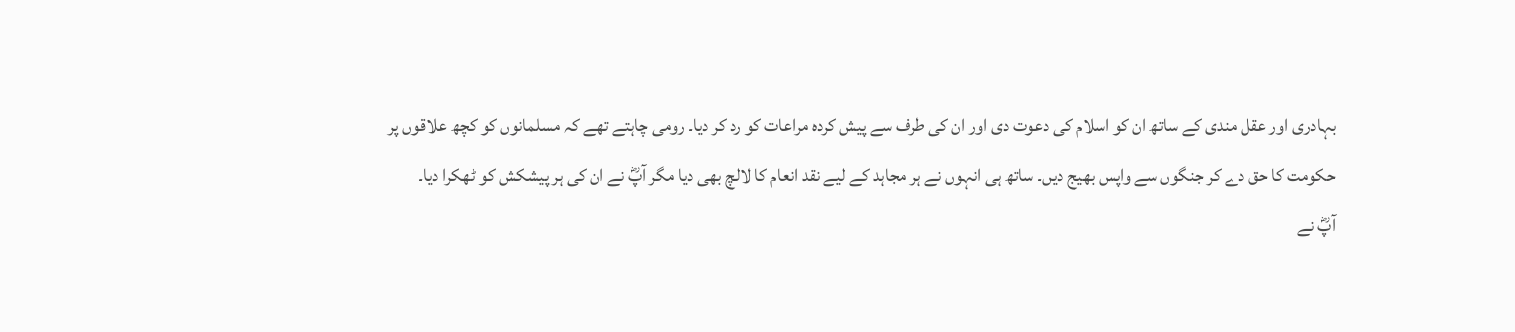بہادری اور عقل مندی کے ساتھ ان کو اسلام کی دعوت دی اور ان کی طرف سے پیش کردہ مراعات کو رد کر دیا۔ رومی چاہتے تھے کہ مسلمانوں کو کچھ علاقوں پر حکومت کا حق دے کر جنگوں سے واپس بھیج دیں۔ ساتھ ہی انہوں نے ہر مجاہد کے لیے نقد انعام کا لالچ بھی دیا مگر آپؓ نے ان کی ہر پیشکش کو ٹھکرا دیا۔
آپؓ نے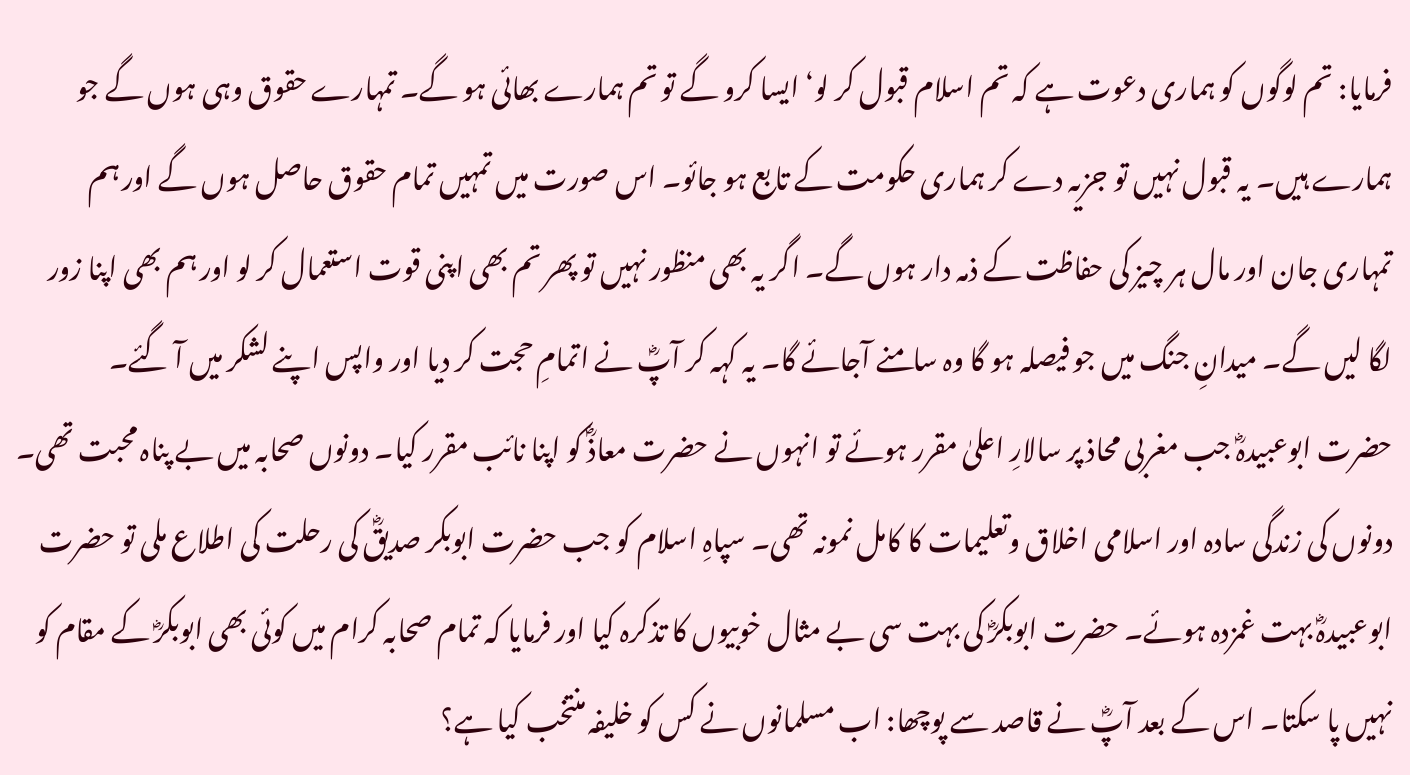فرمایا: تم لوگوں کو ہماری دعوت ہے کہ تم اسلام قبول کر لو‘ ایسا کرو گے تو تم ہمارے بھائی ہو گے۔ تمہارے حقوق وہی ہوں گے جو ہمارے ہیں۔ یہ قبول نہیں تو جزیہ دے کر ہماری حکومت کے تابع ہو جائو۔ اس صورت میں تمہیں تمام حقوق حاصل ہوں گے اور ہم تمہاری جان اور مال ہر چیز کی حفاظت کے ذمہ دار ہوں گے۔ اگر یہ بھی منظور نہیں تو پھر تم بھی اپنی قوت استعمال کر لو اور ہم بھی اپنا زور لگا لیں گے۔ میدانِ جنگ میں جو فیصلہ ہو گا وہ سامنے آجائے گا۔ یہ کہہ کر آپؓ نے اتمامِ حجت کر دیا اور واپس اپنے لشکر میں آ گئے۔
حضرت ابوعبیدہؓ جب مغربی محاذ پر سالارِ اعلیٰ مقرر ہوئے تو انہوں نے حضرت معاذؓ کو اپنا نائب مقرر کیا۔ دونوں صحابہ میں بے پناہ محبت تھی۔ دونوں کی زندگی سادہ اور اسلامی اخلاق وتعلیمات کا کامل نمونہ تھی۔ سپاہِ اسلام کو جب حضرت ابوبکر صدیقؓ کی رحلت کی اطلاع ملی تو حضرت ابوعبیدہؓ بہت غمزدہ ہوئے۔ حضرت ابوبکرؓ کی بہت سی بے مثال خوبیوں کا تذکرہ کیا اور فرمایا کہ تمام صحابہ کرام میں کوئی بھی ابوبکرؓ کے مقام کو نہیں پا سکتا۔ اس کے بعد آپؓ نے قاصد سے پوچھا: اب مسلمانوں نے کس کو خلیفہ منتخب کیا ہے؟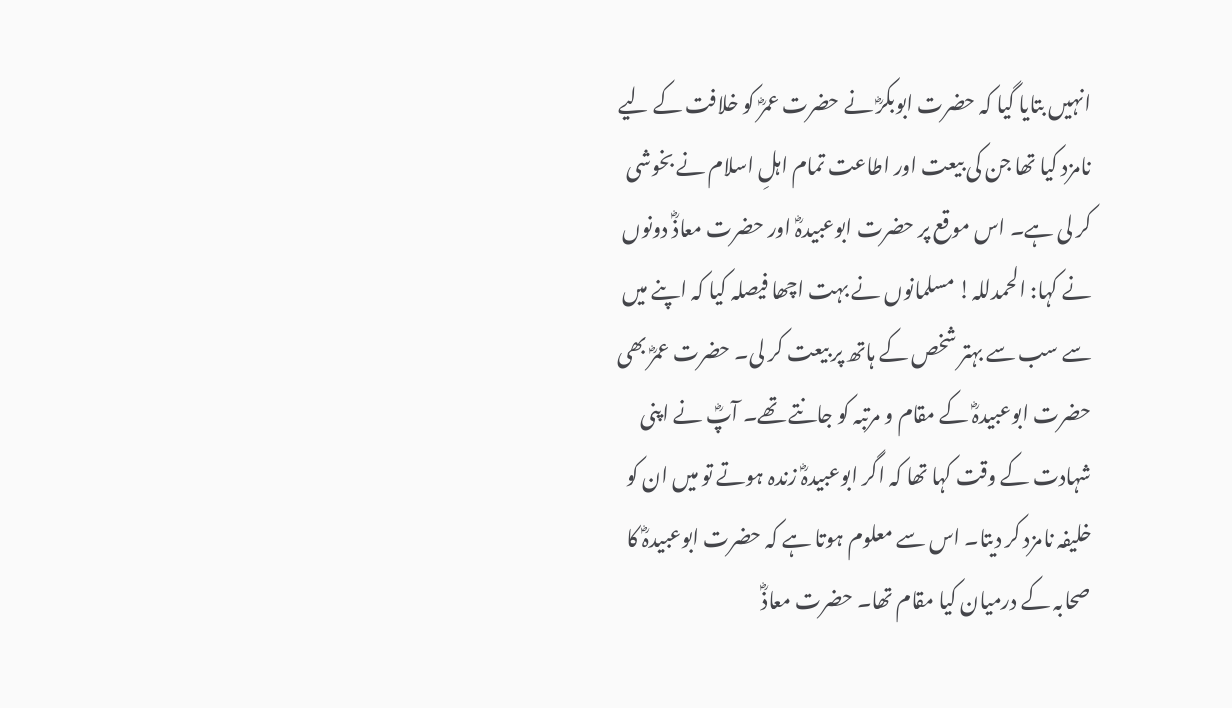انہیں بتایا گیا کہ حضرت ابوبکرؓ نے حضرت عمرؓ کو خلافت کے لیے نامزد کیا تھا جن کی بیعت اور اطاعت تمام اہلِ اسلام نے بخوشی کر لی ہے۔ اس موقع پر حضرت ابوعبیدہؓ اور حضرت معاذؓ دونوں نے کہا: الحمدللہ! مسلمانوں نے بہت اچھا فیصلہ کیا کہ اپنے میں سے سب سے بہتر شخص کے ہاتھ پر بیعت کر لی۔ حضرت عمرؓ بھی حضرت ابوعبیدہؓ کے مقام و مرتبہ کو جانتے تھے۔ آپؓ نے اپنی شہادت کے وقت کہا تھا کہ اگر ابوعبیدہؓ زندہ ہوتے تو میں ان کو خلیفہ نامزد کر دیتا۔ اس سے معلوم ہوتا ہے کہ حضرت ابوعبیدہؓ کا صحابہ کے درمیان کیا مقام تھا۔ حضرت معاذؓ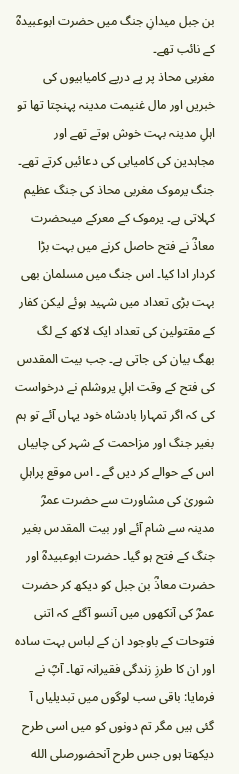بن جبل میدانِ جنگ میں حضرت ابوعبیدہؓ کے نائب تھے۔
مغربی محاذ پر پے درپے کامیابیوں کی خبریں اور مال غنیمت مدینہ پہنچتا تھا تو اہلِ مدینہ بہت خوش ہوتے تھے اور مجاہدین کی کامیابی کی دعائیں کرتے تھے۔ جنگ یرموک مغربی محاذ کی جنگ عظیم کہلاتی ہے۔ یرموک کے معرکے میںحضرت معاذؓ نے فتح حاصل کرنے میں بہت بڑا کردار ادا کیا۔ اس جنگ میں مسلمان بھی بہت بڑی تعداد میں شہید ہوئے لیکن کفار کے مقتولین کی تعداد ایک لاکھ کے لگ بھگ بیان کی جاتی ہے۔ جب بیت المقدس کی فتح کے وقت اہلِ یروشلم نے درخواست کی کہ اگر تمہارا بادشاہ خود یہاں آئے تو ہم بغیر جنگ اور مزاحمت کے شہر کی چابیاں اس کے حوالے کر دیں گے ۔ اس موقع پراہلِ شوریٰ کی مشاورت سے حضرت عمرؓ مدینہ سے شام آئے اور بیت المقدس بغیر جنگ کے فتح ہو گیا۔ حضرت ابوعبیدہؓ اور حضرت معاذؓ بن جبل کو دیکھ کر حضرت عمرؓ کی آنکھوں میں آنسو آگئے کہ اتنی فتوحات کے باوجود ان کے لباس بہت سادہ اور ان کا طرزِ زندگی فقیرانہ تھا۔ آپؓ نے فرمایا: باقی سب لوگوں میں تبدیلیاں آ گئی ہیں مگر تم دونوں کو میں اسی طرح دیکھتا ہوں جس طرح آنحضورصلى الله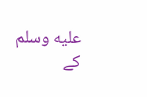عليه وسلم کے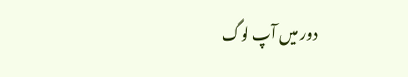دور میں آپ لوگ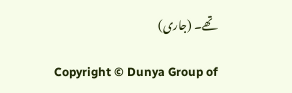تھے۔ (جاری)

Copyright © Dunya Group of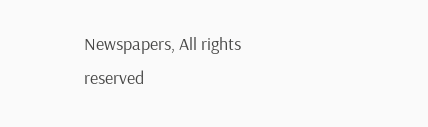Newspapers, All rights reserved